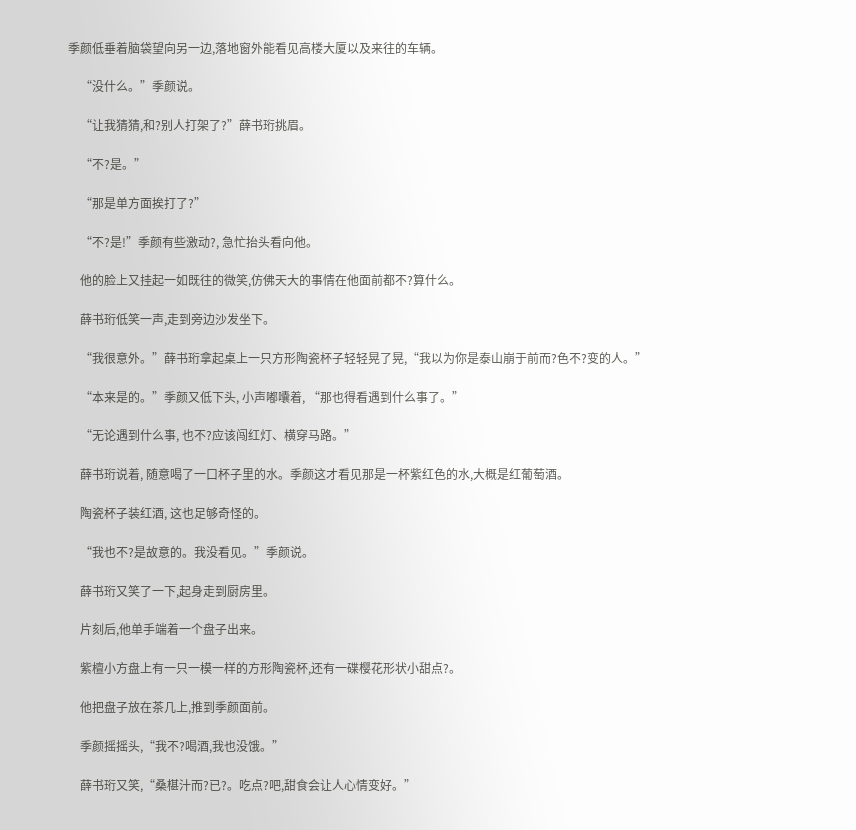季颜低垂着脑袋望向另一边,落地窗外能看见高楼大厦以及来往的车辆。

    “没什么。”季颜说。

    “让我猜猜,和?别人打架了?”薛书珩挑眉。

    “不?是。”

    “那是单方面挨打了?”

    “不?是!”季颜有些激动?, 急忙抬头看向他。

    他的脸上又挂起一如既往的微笑,仿佛天大的事情在他面前都不?算什么。

    薛书珩低笑一声,走到旁边沙发坐下。

    “我很意外。”薛书珩拿起桌上一只方形陶瓷杯子轻轻晃了晃,“我以为你是泰山崩于前而?色不?变的人。”

    “本来是的。”季颜又低下头, 小声嘟囔着, “那也得看遇到什么事了。”

    “无论遇到什么事, 也不?应该闯红灯、横穿马路。”

    薛书珩说着, 随意喝了一口杯子里的水。季颜这才看见那是一杯紫红色的水,大概是红葡萄酒。

    陶瓷杯子装红酒, 这也足够奇怪的。

    “我也不?是故意的。我没看见。”季颜说。

    薛书珩又笑了一下,起身走到厨房里。

    片刻后,他单手端着一个盘子出来。

    紫檀小方盘上有一只一模一样的方形陶瓷杯,还有一碟樱花形状小甜点?。

    他把盘子放在茶几上,推到季颜面前。

    季颜摇摇头,“我不?喝酒,我也没饿。”

    薛书珩又笑,“桑椹汁而?已?。吃点?吧,甜食会让人心情变好。”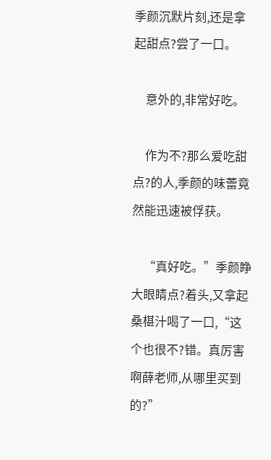季颜沉默片刻,还是拿起甜点?尝了一口。

    意外的,非常好吃。

    作为不?那么爱吃甜点?的人,季颜的味蕾竟然能迅速被俘获。

    “真好吃。”季颜睁大眼睛点?着头,又拿起桑椹汁喝了一口,“这个也很不?错。真厉害啊薛老师,从哪里买到的?”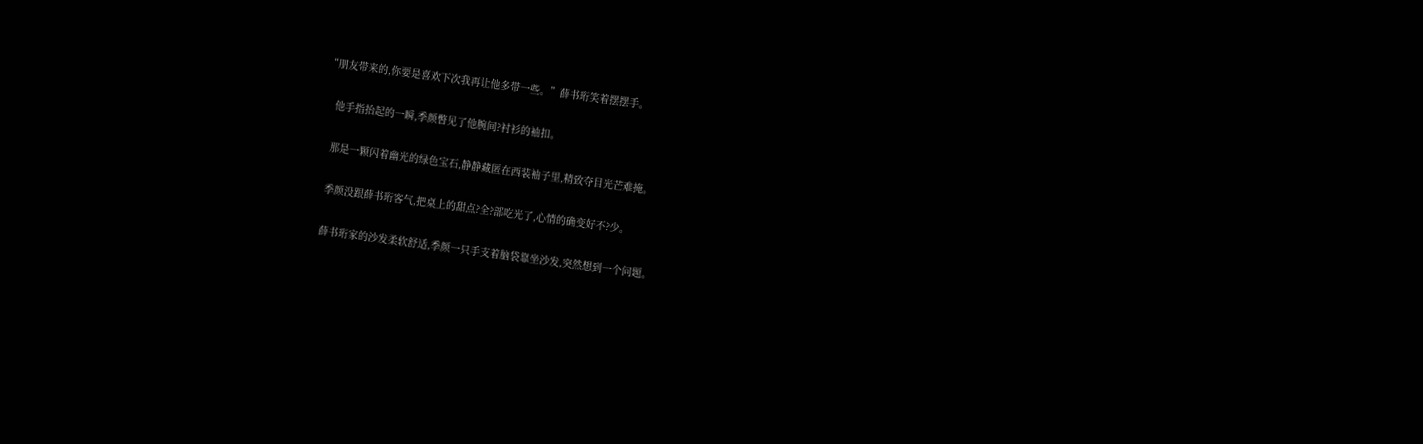“朋友带来的,你要是喜欢下次我再让他多带一些。”薛书珩笑着摆摆手。

    他手指抬起的一瞬,季颜瞥见了他腕间?衬衫的袖扣。

    那是一颗闪着幽光的绿色宝石,静静藏匿在西装袖子里,精致夺目光芒难掩。

    季颜没跟薛书珩客气,把桌上的甜点?全?部吃光了,心情的确变好不?少。

    薛书珩家的沙发柔软舒适,季颜一只手支着脑袋靠坐沙发,突然想到一个问题。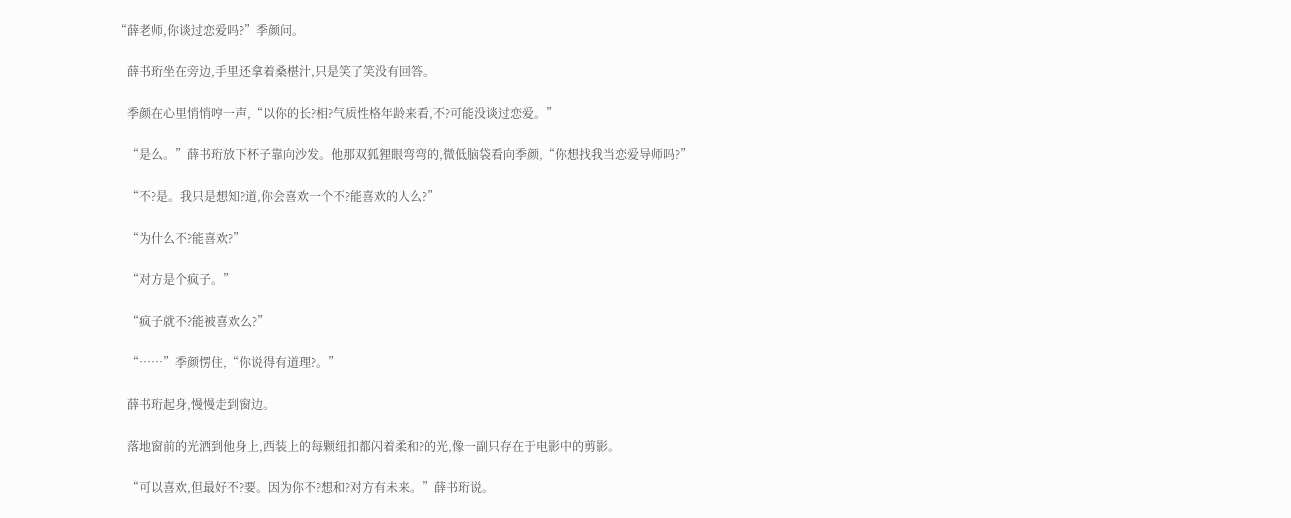“薛老师,你谈过恋爱吗?”季颜问。

    薛书珩坐在旁边,手里还拿着桑椹汁,只是笑了笑没有回答。

    季颜在心里悄悄哼一声,“以你的长?相?气质性格年龄来看,不?可能没谈过恋爱。”

    “是么。”薛书珩放下杯子靠向沙发。他那双狐狸眼弯弯的,微低脑袋看向季颜,“你想找我当恋爱导师吗?”

    “不?是。我只是想知?道,你会喜欢一个不?能喜欢的人么?”

    “为什么不?能喜欢?”

    “对方是个疯子。”

    “疯子就不?能被喜欢么?”

    “……”季颜愣住,“你说得有道理?。”

    薛书珩起身,慢慢走到窗边。

    落地窗前的光洒到他身上,西装上的每颗纽扣都闪着柔和?的光,像一副只存在于电影中的剪影。

    “可以喜欢,但最好不?要。因为你不?想和?对方有未来。”薛书珩说。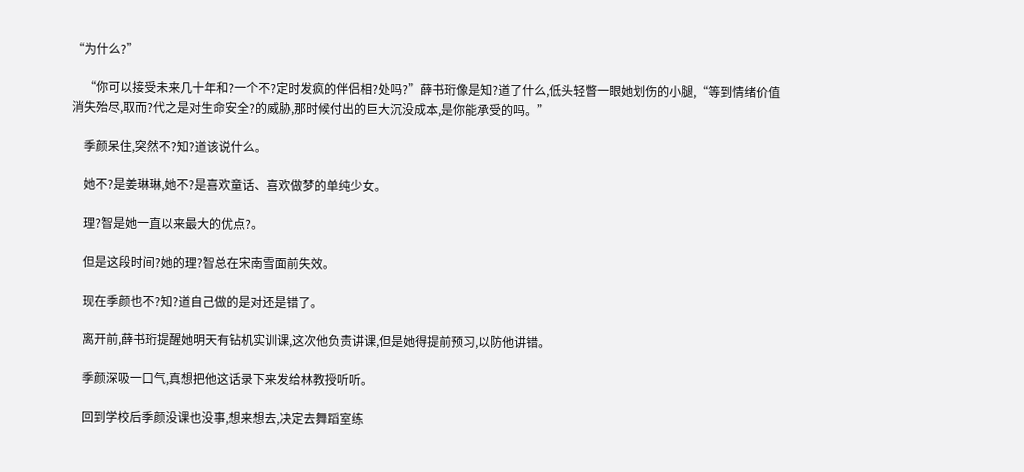“为什么?”

    “你可以接受未来几十年和?一个不?定时发疯的伴侣相?处吗?”薛书珩像是知?道了什么,低头轻瞥一眼她划伤的小腿,“等到情绪价值消失殆尽,取而?代之是对生命安全?的威胁,那时候付出的巨大沉没成本,是你能承受的吗。”

    季颜呆住,突然不?知?道该说什么。

    她不?是姜琳琳,她不?是喜欢童话、喜欢做梦的单纯少女。

    理?智是她一直以来最大的优点?。

    但是这段时间?她的理?智总在宋南雪面前失效。

    现在季颜也不?知?道自己做的是对还是错了。

    离开前,薛书珩提醒她明天有钻机实训课,这次他负责讲课,但是她得提前预习,以防他讲错。

    季颜深吸一口气,真想把他这话录下来发给林教授听听。

    回到学校后季颜没课也没事,想来想去,决定去舞蹈室练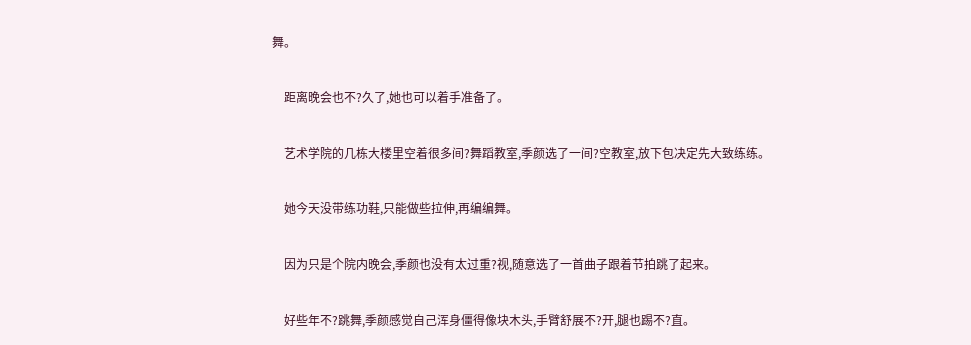舞。

    距离晚会也不?久了,她也可以着手准备了。

    艺术学院的几栋大楼里空着很多间?舞蹈教室,季颜选了一间?空教室,放下包决定先大致练练。

    她今天没带练功鞋,只能做些拉伸,再编编舞。

    因为只是个院内晚会,季颜也没有太过重?视,随意选了一首曲子跟着节拍跳了起来。

    好些年不?跳舞,季颜感觉自己浑身僵得像块木头,手臂舒展不?开,腿也踢不?直。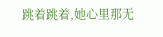跳着跳着,她心里那无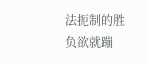法扼制的胜负欲就蹦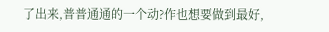了出来,普普通通的一个动?作也想要做到最好,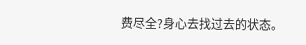费尽全?身心去找过去的状态。